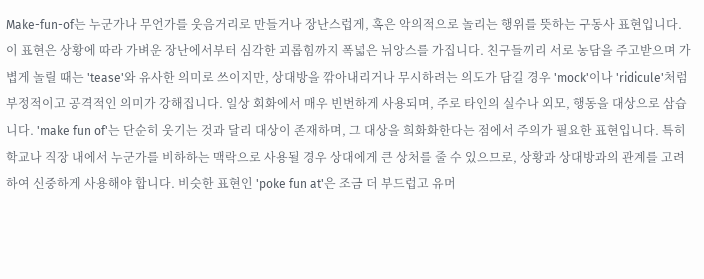Make-fun-of는 누군가나 무언가를 웃음거리로 만들거나 장난스럽게, 혹은 악의적으로 놀리는 행위를 뜻하는 구동사 표현입니다. 이 표현은 상황에 따라 가벼운 장난에서부터 심각한 괴롭힘까지 폭넓은 뉘앙스를 가집니다. 친구들끼리 서로 농담을 주고받으며 가볍게 놀릴 때는 'tease'와 유사한 의미로 쓰이지만, 상대방을 깎아내리거나 무시하려는 의도가 담길 경우 'mock'이나 'ridicule'처럼 부정적이고 공격적인 의미가 강해집니다. 일상 회화에서 매우 빈번하게 사용되며, 주로 타인의 실수나 외모, 행동을 대상으로 삼습니다. 'make fun of'는 단순히 웃기는 것과 달리 대상이 존재하며, 그 대상을 희화화한다는 점에서 주의가 필요한 표현입니다. 특히 학교나 직장 내에서 누군가를 비하하는 맥락으로 사용될 경우 상대에게 큰 상처를 줄 수 있으므로, 상황과 상대방과의 관계를 고려하여 신중하게 사용해야 합니다. 비슷한 표현인 'poke fun at'은 조금 더 부드럽고 유머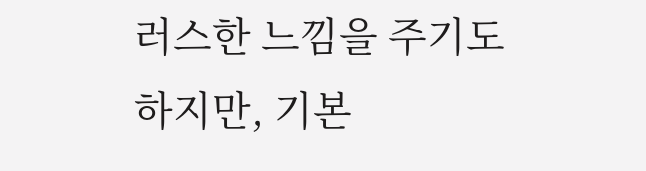러스한 느낌을 주기도 하지만, 기본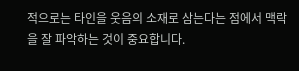적으로는 타인을 웃음의 소재로 삼는다는 점에서 맥락을 잘 파악하는 것이 중요합니다.